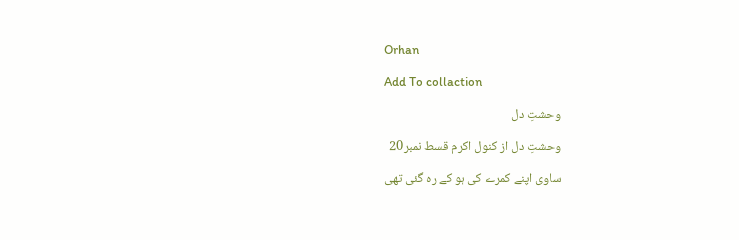Orhan

Add To collaction

وحشتِ دل

وحشتِ دل از کنول اکرم قسط نمبر20

ساوی اپنے کمرے کی ہو کے رہ گئی تھی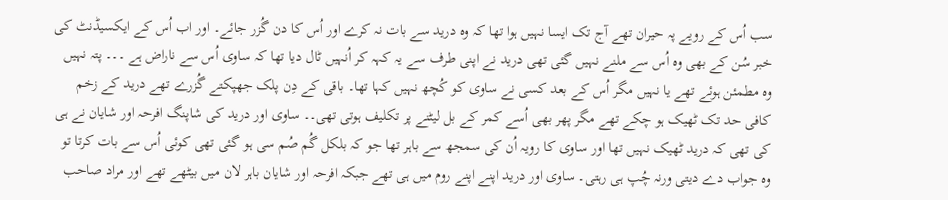سب اُس کے رویے پہ حیران تھے آج تک ایسا نہیں ہوا تھا کہ وہ درید سے بات نہ کرے اور اُس کا دن گُزر جائے۔ اور اب اُس کے ایکسیڈنٹ کی خبر سُن کے بھی وہ اُس سے ملنے نہیں گئی تھی درید نے اپنی طرف سے یہ کہہ کر اُنہیں ٹال دیا تھا کہ ساوی اُس سے ناراض ہے ۔۔۔ پتہ نہیں وہ مطمئن ہوئے تھے یا نہیں مگر اُس کے بعد کسی نے ساوی کو کُچھ نہیں کہا تھا۔ باقی کے دِن پلک جھپکتے گُزرے تھے درید کے زخم کافی حد تک ٹھیک ہو چکے تھے مگر پھر بھی اُسے کمر کے بل لیٹنے پر تکلیف ہوتی تھی۔۔ ساوی اور درید کی شاپنگ افرحہ اور شایان نے ہی کی تھی کہ درید ٹھیک نہیں تھا اور ساوی کا رویہ اُن کی سمجھ سے باہر تھا جو کہ بلکل گُم صُم سی ہو گئی تھی کوئی اُس سے بات کرتا تو وہ جواب دے دیتی ورنہ چُپ ہی رہتی۔ ساوی اور درید اپنے اپنے روم میں ہی تھے جبکہ افرحہ اور شایان باہر لان میں بیٹھے تھے اور مراد صاحب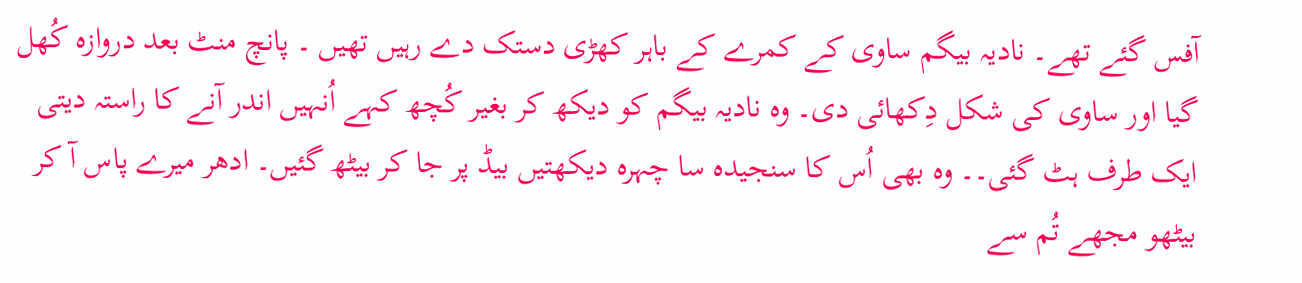آفس گئے تھے۔ نادیہ بیگم ساوی کے کمرے کے باہر کھڑی دستک دے رہیں تھیں ۔ پانچ منٹ بعد دروازہ کُھل گیا اور ساوی کی شکل دِکھائی دی۔ وہ نادیہ بیگم کو دیکھ کر بغیر کُچھ کہے اُنہیں اندر آنے کا راستہ دیتی ایک طرف ہٹ گئی۔۔ وہ بھی اُس کا سنجیدہ سا چہرہ دیکھتیں بیڈ پر جا کر بیٹھ گئیں۔ ادھر میرے پاس آ کر بیٹھو مجھے تُم سے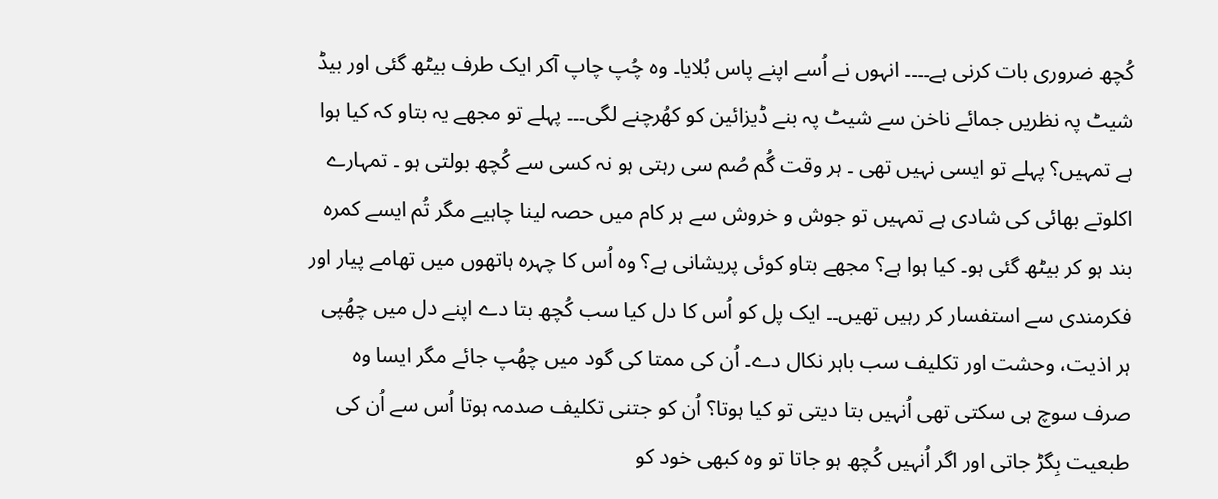کُچھ ضروری بات کرنی ہے۔۔۔۔ انہوں نے اُسے اپنے پاس بُلایا۔ وہ چُپ چاپ آکر ایک طرف بیٹھ گئی اور بیڈ شیٹ پہ نظریں جمائے ناخن سے شیٹ پہ بنے ڈیزائین کو کھُرچنے لگی۔۔۔ پہلے تو مجھے یہ بتاو کہ کیا ہوا ہے تمہیں؟ پہلے تو ایسی نہیں تھی ۔ ہر وقت گُم صُم سی رہتی ہو نہ کسی سے کُچھ بولتی ہو ۔ تمہارے اکلوتے بھائی کی شادی ہے تمہیں تو جوش و خروش سے ہر کام میں حصہ لینا چاہیے مگر تُم ایسے کمرہ بند ہو کر بیٹھ گئی ہو۔ کیا ہوا ہے؟ مجھے بتاو کوئی پریشانی ہے؟ وہ اُس کا چہرہ ہاتھوں میں تھامے پیار اور فکرمندی سے استفسار کر رہیں تھیں۔۔ ایک پل کو اُس کا دل کیا سب کُچھ بتا دے اپنے دل میں چھُپی ہر اذیت، وحشت اور تکلیف سب باہر نکال دے۔ اُن کی ممتا کی گود میں چھُپ جائے مگر ایسا وہ صرف سوچ ہی سکتی تھی اُنہیں بتا دیتی تو کیا ہوتا؟ اُن کو جتنی تکلیف صدمہ ہوتا اُس سے اُن کی طبعیت بِگڑ جاتی اور اگر اُنہیں کُچھ ہو جاتا تو وہ کبھی خود کو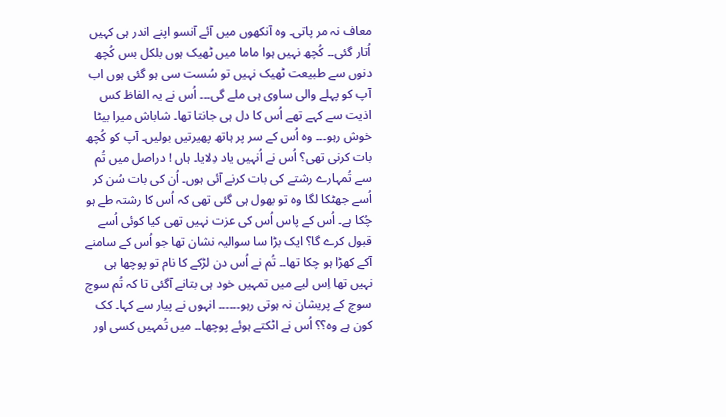معاف نہ مر پاتی۔ وہ آنکھوں میں آئے آنسو اپنے اندر ہی کہیں اُتار گئی۔۔ کُچھ نہیں ہوا ماما میں ٹھیک ہوں بلکل بس کُچھ دنوں سے طبیعت ٹھیک نہیں تو سُست سی ہو گئی ہوں اب آپ کو پہلے والی ساوی ہی ملے گی۔۔۔ اُس نے یہ الفاظ کس اذیت سے کہے تھے اُس کا دل ہی جانتا تھا۔ شاباش میرا بیٹا خوش رہو۔۔۔ وہ اُس کے سر پر ہاتھ پھیرتیں بولیں۔ آپ کو کُچھ بات کرنی تھی؟ اُس نے اُنہیں یاد دِلایا۔ ہاں ! دراصل میں تُم سے تُمہارے رشتے کی بات کرنے آئی ہوں۔ اُن کی بات سُن کر اُسے جھٹکا لگا وہ تو بھول ہی گئی تھی کہ اُس کا رشتہ طے ہو چُکا ہے۔ اُس کے پاس اُس کی عزت نہیں تھی کیا کوئی اُسے قبول کرے گا؟ ایک بڑا سا سوالیہ نشان تھا جو اُس کے سامنے آکے کھڑا ہو چکا تھا۔۔ تُم نے اُس دن لڑکے کا نام تو پوچھا ہی نہیں تھا اِس لیے میں تمہیں خود ہی بتانے آگئی تا کہ تُم سوچ سوچ کے پریشان نہ ہوتی رہو۔۔۔۔۔۔ انہوں نے پیار سے کہا۔ کک کون ہے وہ؟؟ اُس نے اٹکتے ہوئے پوچھا۔۔ میں تُمہیں کسی اور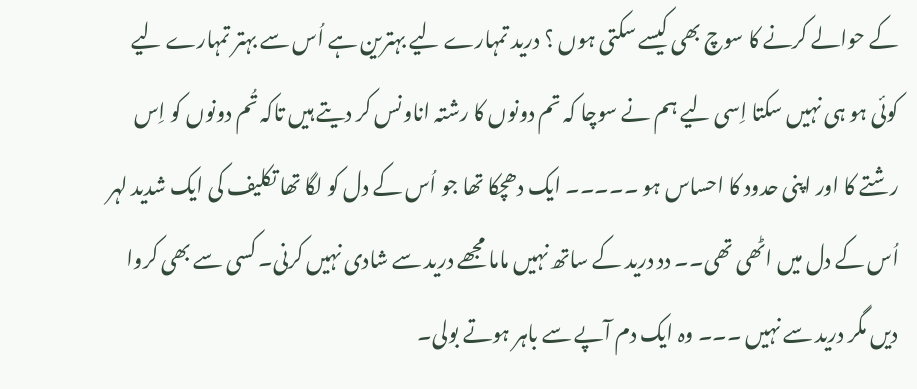کے حوالے کرنے کا سوچ بھی کیسے سکتی ہوں ؟ درید تمہارے لیے بہترین ہے اُس سے بہتر تمہارے لیے کوئی ہو ہی نہیں سکتا اِسی لیے ہم نے سوچا کہ تم دونوں کا رشتہ اناونس کر دیتے ہیں تاکہ تُم دونوں کو اِس رشتے کا اور اپنی حدود کا احساس ہو ۔۔۔۔۔ ایک دھچکا تھا جو اُس کے دل کو لگا تھا تکلیف کی ایک شدید لہر اُس کے دل میں اٹھی تھی۔۔ دد درید کے ساتھ نہیں ماما مجھے درید سے شادی نہیں کرنی۔ کسی سے بھی کروا دیں مگر درید سے نہیں ۔۔۔ وہ ایک دم آپے سے باہر ہوتے بولی۔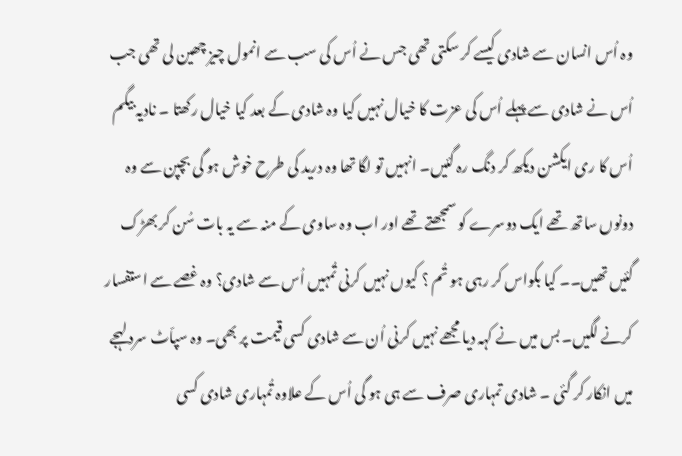وہ اُس انسان سے شادی کیسے کر سکتی تھی جس نے اُس کی سب سے انمول چیز چھین لی تھی جب اُس نے شادی سے پہلے اُس کی عزت کا خیال نہیں کیا وہ شادی کے بعد کیا خیال رکھتا ۔ نادیہ بیگم اُس کا ری ایکشن دیکھ کر دنگ رہ گئیں۔ انہیں تو لگا تھا وہ درید کی طرح خوش ہو گی بچپن سے وہ دونوں ساتھ تھے ایک دوسرے کو سمجھتے تھے اور اب وہ ساوی کے منہ سے یہ بات سُن کر بھڑک گئیں تھیں۔۔ کیا بکواس کر رہی ہو تُم ؟ کیوں نہیں کرنی تُمہیں اُس سے شادی؟ وہ غصے سے استفسار کرنے لگیں۔ بس میں نے کہہ دیا مجھے نہیں کرنی اُن سے شادی کسی قیمت پر بھی۔ وہ سپاّٹ سرد لہجے میں انکار کر گئی ۔ شادی تمہاری صرف سے ہی ہو گی اُس کے علاوہ تُمہاری شادی کسی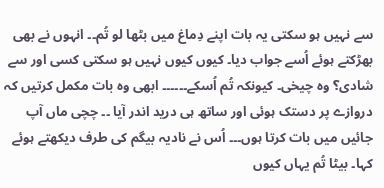سے نہیں ہو سکتی یہ بات اپنے دِماغ میں بٹھا لو تُم۔۔ انہوں نے بھی بھڑکتے ہوئے اُسے جواب دیا۔ کیوں کیوں نہیں ہو سکتی کسی اور سے شادی؟ وہ چیخی۔ کیونکہ تُم اُسکے۔۔۔۔۔۔ ابھی وہ بات مکمل کرتیں کہ دروازے پر دستک ہوئی اور ساتھ ہی درید اندر آیا ۔۔ چچی ماں آپ جائیں میں بات کرتا ہوں۔۔۔ اُس نے نادیہ بیگم کی طرف دیکھتے ہوئے کہا۔ بیٹا تُم یہاں کیوں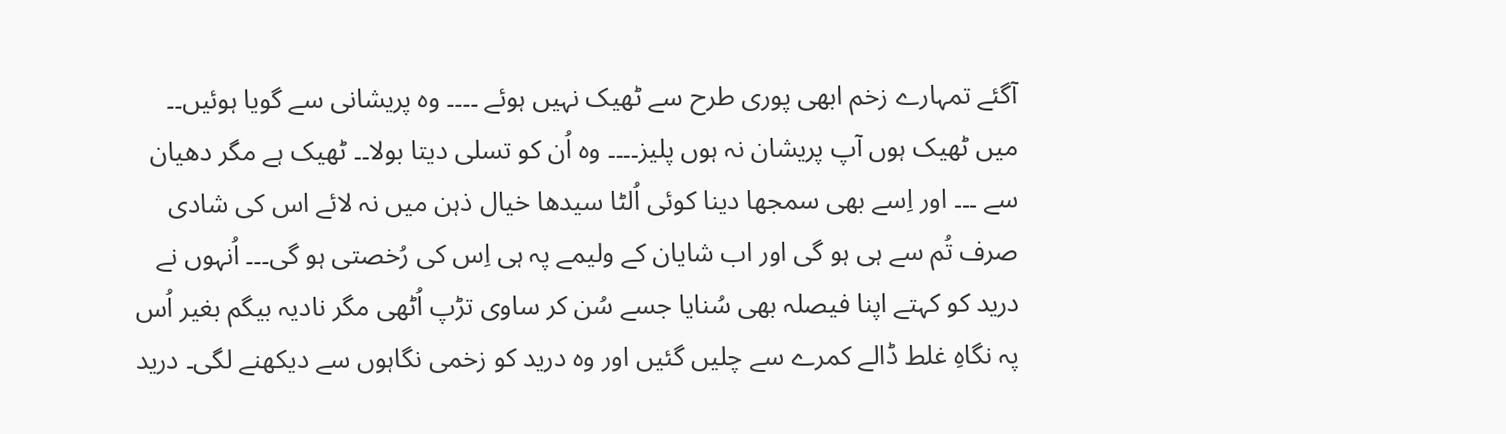آگئے تمہارے زخم ابھی پوری طرح سے ٹھیک نہیں ہوئے ۔۔۔۔ وہ پریشانی سے گویا ہوئیں۔۔ میں ٹھیک ہوں آپ پریشان نہ ہوں پلیز۔۔۔۔ وہ اُن کو تسلی دیتا بولا۔۔ ٹھیک ہے مگر دھیان سے ۔۔۔ اور اِسے بھی سمجھا دینا کوئی اُلٹا سیدھا خیال ذہن میں نہ لائے اس کی شادی صرف تُم سے ہی ہو گی اور اب شایان کے ولیمے پہ ہی اِس کی رُخصتی ہو گی۔۔۔ اُنہوں نے درید کو کہتے اپنا فیصلہ بھی سُنایا جسے سُن کر ساوی تڑپ اُٹھی مگر نادیہ بیگم بغیر اُس پہ نگاہِ غلط ڈالے کمرے سے چلیں گئیں اور وہ درید کو زخمی نگاہوں سے دیکھنے لگی۔ درید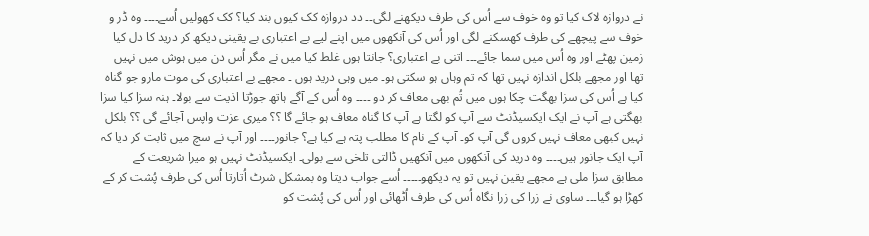نے دروازہ لاک کیا تو وہ خوف سے اُس کی طرف دیکھنے لگی۔۔ دد دروازہ کک کیوں بند کیا؟ کک کھولیں اُسے۔۔۔۔ وہ ڈر و خوف سے پیچھے کی طرف کھسکنے لگی اور اُس کی آنکھوں میں اپنے لیے بے اعتباری بے یقینی دیکھ کر درید کا دل کیا زمین پھٹے اور وہ اُس میں سما جائے۔۔۔ اتنی بے اعتباری؟ جانتا ہوں غلط کیا میں نے مگر اُس دن میں ہوش میں نہیں تھا اور مجھے بلکل اندازہ نہیں تھا کہ تم وہاں ہو سکتی ہو۔ میں وہی درید ہوں ۔ مجھے بے اعتباری کی موت مارو جو گناہ کیا ہے اُس کی سزا بھگت چکا ہوں میں تُم بھی معاف کر دو ۔۔۔۔ وہ اُس کے آگے ہاتھ جوڑتا اذیت سے بولا۔ ہنہ سزا کیا سزا بھگتی ہے آپ نے ایک ایکسیڈنٹ سے آپ کو لگتا ہے آپ کا گناہ معاف ہو جائے گا ؟؟ میری عزت واپس آجائے گی ؟؟ بلکل نہیں کبھی معاف نہیں کروں گی آپ کو۔ آپ کے نام کا مطلب پتہ ہے کیا ہے؟ جانور۔۔۔۔ اور آپ نے سچ میں ثابت کر دیا کہ آپ ایک جانور ہیں۔۔۔۔ وہ درید کی آنکھوں میں آنکھیں ڈالتی تلخی سے بولی۔ ایکسیڈنٹ نہیں ہو میرا شریعت کے مطابق سزا ملی ہے مجھے یقین نہیں تو یہ دیکھو۔۔۔۔۔ اُسے جواب دیتا وہ بمشکل شرٹ اُتارتا اُس کی طرف پُشت کر کے کھڑا ہو گیا۔۔۔ ساوی نے زرا کی زرا نگاہ اُس کی طرف اُٹھائی اور اُس کی پُشت کو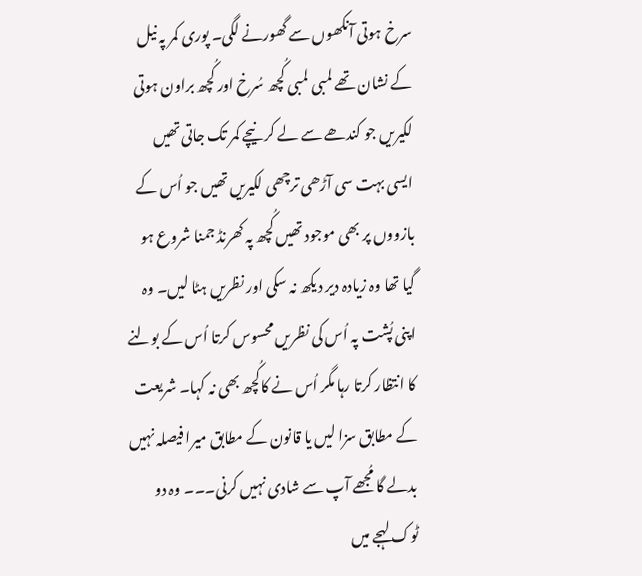سرخ ہوتی آنکھوں سے گھورنے لگی۔ پوری کمر پہ نیل کے نشان تھے لمبی لمبی کُچھ سُرخ اور کُچھ براون ہوتی لکیریں جو کندھے سے لے کر نیچے کمر تک جاتی تھیں ایسی بہت سی آڑھی ترچھی لکیریں تھیں جو اُس کے بازووں پر بھی موجود تھیں کُچھ پہ کھرنڈ جمنا شروع ہو گیا تھا وہ زیادہ دیر دیکھ نہ سکی اور نظریں ہٹا لیں۔ وہ اپنی پُشت پہ اُس کی نظریں محسوس کرتا اُس کے بولنے کا انتظار کرتا رہا مگر اُس نے کاکُچھ بھی نہ کہا۔ شریعت کے مطابق سزا لیں یا قانون کے مطابق میرا فیصلہ نہیں بدلے گا مُجھے آپ سے شادی نہیں کرنی۔۔۔ وہ دو ٹوک لہجے میں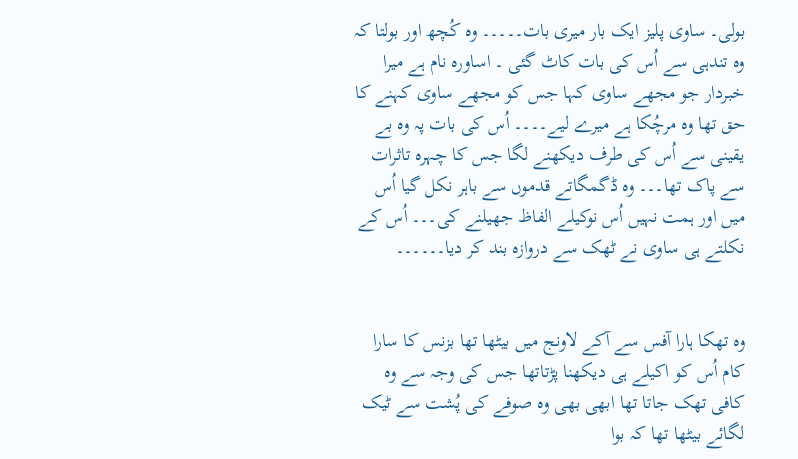بولی۔ ساوی پلیز ایک بار میری بات۔۔۔۔۔ وہ کُچھ اور بولتا کہ وہ تندہی سے اُس کی بات کاٹ گئی ۔ اساورہ نام ہے میرا خبردار جو مجھے ساوی کہا جس کو مجھے ساوی کہنے کا حق تھا وہ مرچُکا ہے میرے لیے۔۔۔۔ اُس کی بات پہ وہ بے یقینی سے اُس کی طرف دیکھنے لگا جس کا چہرہ تاثرات سے پاک تھا۔۔۔ وہ ڈگمگاتے قدموں سے باہر نکل گیا اُس میں اور ہمت نہیں اُس نوکیلے الفاظ جھیلنے کی۔۔۔ اُس کے نکلتے ہی ساوی نے ٹھک سے دروازہ بند کر دیا۔۔۔۔۔۔


وہ تھکا ہارا آفس سے آکے لاونج میں بیٹھا تھا بزنس کا سارا کام اُس کو اکیلے ہی دیکھنا پڑتاتھا جس کی وجہ سے وہ کافی تھک جاتا تھا ابھی بھی وہ صوفے کی پُشت سے ٹیک لگائے بیٹھا تھا کہ بوا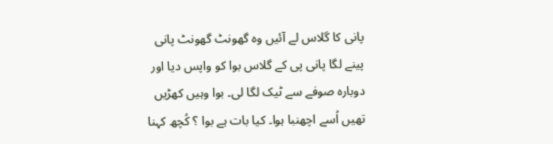پانی کا گلاس لے آئیں وہ گھونٹ گھونٹ پانی پینے لگا پانی پی کے گلاس بوا کو واپس دیا اور دوبارہ صوفے سے ٹیک لگا لی۔ بوا وہیں کھڑیں تھیں اُسے اچھنبا ہوا۔ کیا بات ہے بوا ؟ کُچھ کہنا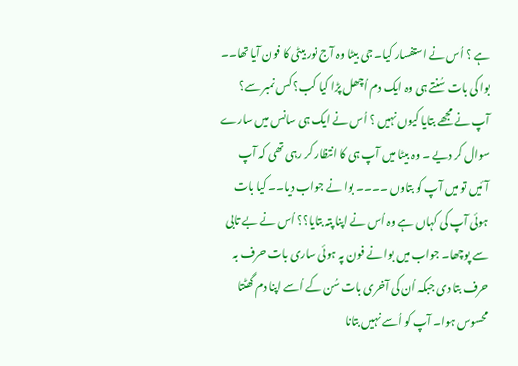ہے ؟ اُس نے استفسار کیا۔ جی بیٹا وہ آج نور بیٹی کا فون آیا تھا۔۔ بوا کی بات سُنتے ہی وہ ایک دم اُچھل پڑا کیا کب؟ کس نمبر سے؟ آپ نے مجھے بتایا کیوں نہیں ؟ اُس نے ایک ہی سانس میں سارے سوال کر دیے ۔ وہ بیٹا میں آپ ہی کا انتظار کر رہی تھی کہ آپ آئیں تو میں آپ کو بتاوں ۔۔۔۔ بوا نے جواب دیا۔۔ کیا بات ہوئی آپ کی کہاں ہے وہ اُس نے اپنا پتہ بتایا؟؟ اُس نے بے تابی سے پوچھا۔ جواب میں بوا نے فون پہ ہوئی ساری بات حرف بہ حرف بتا دی جبکہ اُن کی آخری بات سُن کے اُسے اپنا دم گھٹتا محسوس ہوا۔ آپ کو اُسے نہیں بتانا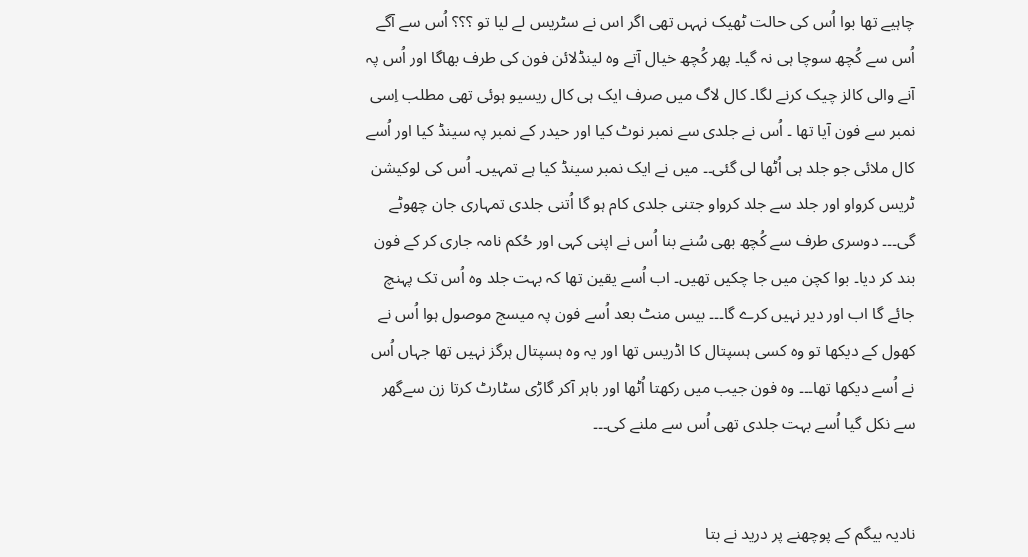چاہیے تھا بوا اُس کی حالت ٹھیک نہہں تھی اگر اس نے سٹریس لے لیا تو ؟؟؟ اُس سے آگے اُس سے کُچھ سوچا ہی نہ گیا۔ پھر کُچھ خیال آتے وہ لینڈلائن فون کی طرف بھاگا اور اُس پہ آنے والی کالز چیک کرنے لگا۔ کال لاگ میں صرف ایک ہی کال ریسیو ہوئی تھی مطلب اِسی نمبر سے فون آیا تھا ۔ اُس نے جلدی سے نمبر نوٹ کیا اور حیدر کے نمبر پہ سینڈ کیا اور اُسے کال ملائی جو جلد ہی اُٹھا لی گئی۔۔ میں نے ایک نمبر سینڈ کیا ہے تمہیں۔ اُس کی لوکیشن ٹریس کرواو اور جلد سے جلد کرواو جتنی جلدی کام ہو گا اُتنی جلدی تمہاری جان چھوٹے گی۔۔۔ دوسری طرف سے کُچھ بھی سُنے بنا اُس نے اپنی کہی اور حُکم نامہ جاری کر کے فون بند کر دیا۔ بوا کچن میں جا چکیں تھیں۔ اب اُسے یقین تھا کہ بہت جلد وہ اُس تک پہنچ جائے گا اب اور دیر نہیں کرے گا۔۔۔ بیس منٹ بعد اُسے فون پہ میسج موصول ہوا اُس نے کھول کے دیکھا تو وہ کسی ہسپتال کا اڈریس تھا اور یہ وہ ہسپتال ہرگز نہیں تھا جہاں اُس نے اُسے دیکھا تھا۔۔۔ وہ فون جیب میں رکھتا اُٹھا اور باہر آکر گاڑی سٹارٹ کرتا زن سےگھر سے نکل گیا اُسے بہت جلدی تھی اُس سے ملنے کی۔۔۔


نادیہ بیگم کے پوچھنے پر درید نے بتا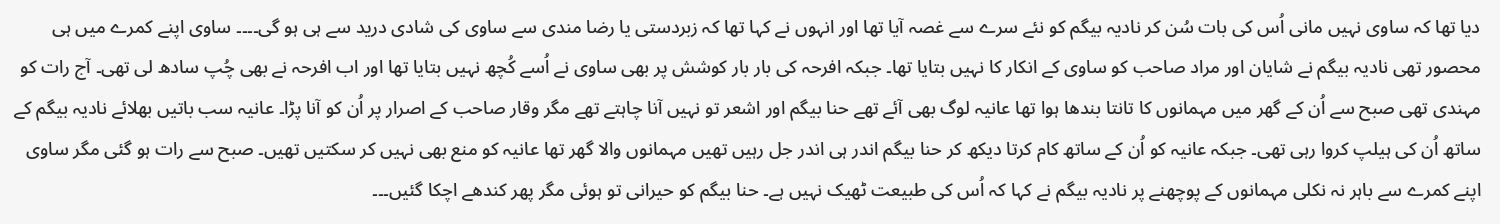دیا تھا کہ ساوی نہیں مانی اُس کی بات سُن کر نادیہ بیگم کو نئے سرے سے غصہ آیا تھا اور انہوں نے کہا تھا کہ زبردستی یا رضا مندی سے ساوی کی شادی درید سے ہی ہو گی۔۔۔۔ ساوی اپنے کمرے میں ہی محصور تھی نادیہ بیگم نے شایان اور مراد صاحب کو ساوی کے انکار کا نہیں بتایا تھا۔ جبکہ افرحہ کی بار بار کوشش پر بھی ساوی نے اُسے کُچھ نہیں بتایا تھا اور اب افرحہ نے بھی چُپ سادھ لی تھی۔ آج رات کو مہندی تھی صبح سے اُن کے گھر میں مہمانوں کا تانتا بندھا ہوا تھا عانیہ لوگ بھی آئے تھے حنا بیگم اور اشعر تو نہیں آنا چاہتے تھے مگر وقار صاحب کے اصرار پر اُن کو آنا پڑا۔ عانیہ سب باتیں بھلائے نادیہ بیگم کے ساتھ اُن کی ہیلپ کروا رہی تھی۔ جبکہ عانیہ کو اُن کے ساتھ کام کرتا دیکھ کر حنا بیگم اندر ہی اندر جل رہیں تھیں مہمانوں والا گھر تھا عانیہ کو منع بھی نہیں کر سکتیں تھیں۔ صبح سے رات ہو گئی مگر ساوی اپنے کمرے سے باہر نہ نکلی مہمانوں کے پوچھنے پر نادیہ بیگم نے کہا کہ اُس کی طبیعت ٹھیک نہیں ہے۔ حنا بیگم کو حیرانی تو ہوئی مگر پھر کندھے اچکا گئیں۔۔۔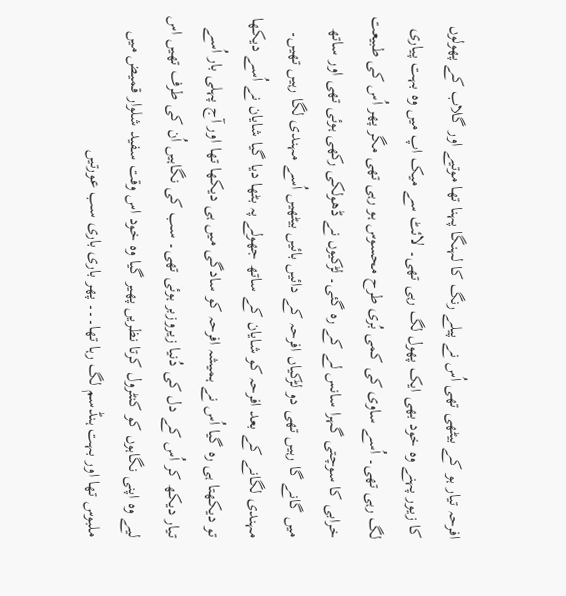افرحہ تیار ہو کے بیٹھی تھی اُس نے پیلے رنگ کا لہنگا پہنا تھا موتیے اور گلاب کے پھولوں کا زیور پہنے وہ خود بھی ایک پھول لگ رہی تھی۔ لائٹ سے میک اپ میں وہ بہت پیاری لگ رہی تھی۔ اُسے ساوی کی کمی بُری طرح محسوس ہو رہی تھی مگر پھر اُس کی طبیعت خرابی کا سوچتی گہرا سانس لے کے رہ گئی۔ لڑکیوں نے ڈھولکی رکھی ہوئی تھی اور ساتھ میں گانے گا رہیں تھی دو لڑکیاں افرحہ کے دائیں بائیں بیٹھیں اُسے مہندی لگا رہیں تھیں۔ مہندی لگانے کے بعد افرحہ کو شایان کے ساتھ جھولے پہ بٹھا دیا گیا شایان نے اُسے دیکھا تو دیکھتا ہی رہ گیا اُس نے ہمیشہ افرحہ کو سادگی میں ہی دیکھا تھا اور آج پہلی بار اُسے تیار دیکھ کر اُس کے دل کی دُنیا زیروزبر ہوئی تھی۔ سب کی نگاہیں اُن کی طرف تھیں اس لیے وہ اپنی نگاہوں کو کنٹرول کرتا نظریں پھیر گیا وہ خود اس وقت سفید شلوار قمیض میں ملبوس تھا اور بہت ہنڈسم لگ رہا تھا۔۔۔ پھر باری باری سب عورتیں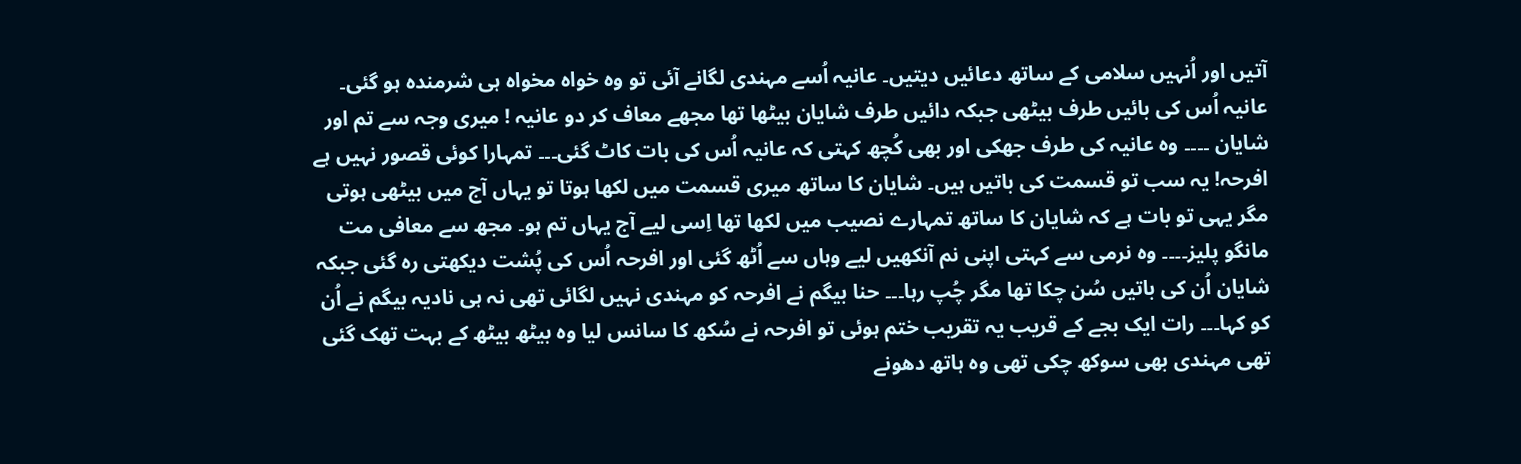آتیں اور اُنہیں سلامی کے ساتھ دعائیں دیتیں۔ عانیہ اُسے مہندی لگانے آئی تو وہ خواہ مخواہ ہی شرمندہ ہو گئی۔ عانیہ اُس کی بائیں طرف بیٹھی جبکہ دائیں طرف شایان بیٹھا تھا مجھے معاف کر دو عانیہ ! میری وجہ سے تم اور شایان ۔۔۔۔ وہ عانیہ کی طرف جھکی اور بھی کُچھ کہتی کہ عانیہ اُس کی بات کاٹ گئی۔۔۔ تمہارا کوئی قصور نہیں ہے افرحہ! یہ سب تو قسمت کی باتیں ہیں۔ شایان کا ساتھ میری قسمت میں لکھا ہوتا تو یہاں آج میں بیٹھی ہوتی مگر یہی تو بات ہے کہ شایان کا ساتھ تمہارے نصیب میں لکھا تھا اِسی لیے آج یہاں تم ہو۔ مجھ سے معافی مت مانگو پلیز۔۔۔۔ وہ نرمی سے کہتی اپنی نم آنکھیں لیے وہاں سے اُٹھ گئی اور افرحہ اُس کی پُشت دیکھتی رہ گئی جبکہ شایان اُن کی باتیں سُن چکا تھا مگر چُپ رہا۔۔۔ حنا بیگم نے افرحہ کو مہندی نہیں لگائی تھی نہ ہی نادیہ بیگم نے اُن کو کہا۔۔۔ رات ایک بجے کے قریب یہ تقریب ختم ہوئی تو افرحہ نے سُکھ کا سانس لیا وہ بیٹھ بیٹھ کے بہت تھک گئی تھی مہندی بھی سوکھ چکی تھی وہ ہاتھ دھونے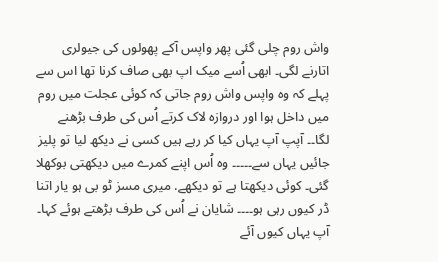واش روم چلی گئی پھر واپس آکے پھولوں کی جیولری اتارنے لگی۔ ابھی اُسے میک اپ بھی صاف کرنا تھا اس سے پہلے کہ وہ واپس واش روم جاتی کہ کوئی عجلت میں روم میں داخل ہوا اور دروازہ لاک کرتے اُس کی طرف بڑھنے لگا۔۔ آپپ آپ یہاں کیا کر رہے ہیں کسی نے دیکھ لیا تو پلیز جائیں یہاں سے۔۔۔۔۔ وہ اُس اپنے کمرے میں دیکھتی بوکھلا گئی۔ کوئی دیکھتا ہے تو دیکھے. میری مسز ٹو بی ہو یار اتنا ڈر کیوں رہی ہو۔۔۔۔ شایان نے اُس کی طرف بڑھتے ہوئے کہا۔ آپ یہاں کیوں آئے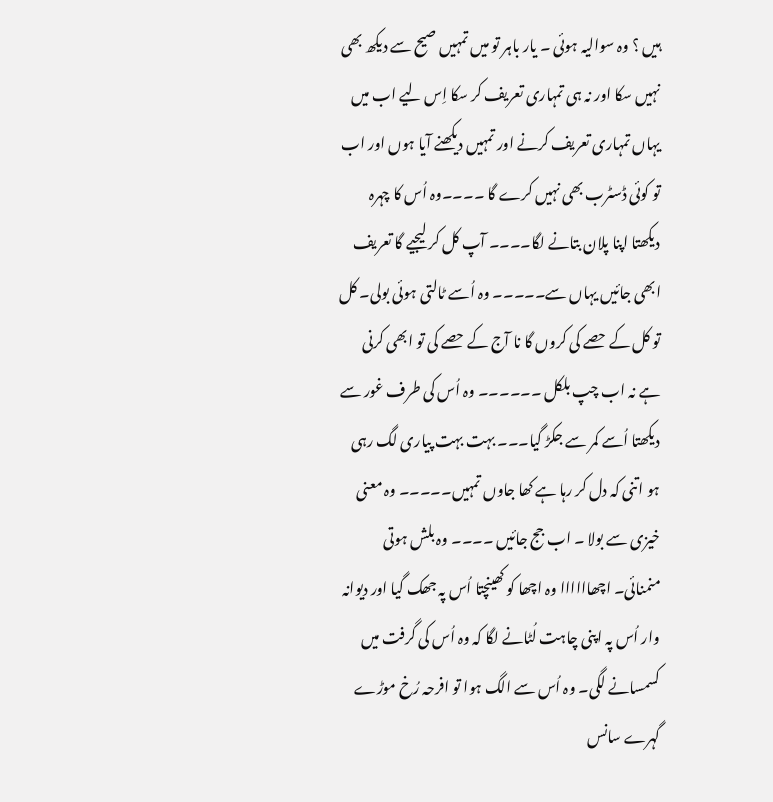ہیں ؟ وہ سوالیہ ہوئی ۔ یار باہر تو میں تمہیں صیح سے دیکھ بھی نہیں سکا اور نہ ہی تمہاری تعریف کر سکا اِس لیے اب میں یہاں تمہاری تعریف کرنے اور تمہیں دیکھنے آیا ہوں اور اب تو کوئی ڈسٹرب بھی نہیں کرے گا ۔۔۔۔وہ اُس کا چہرہ دیکھتا اپنا پلان بتانے لگا۔۔۔۔ آپ کل کر لیجیے گا تعریف ابھی جائیں یہاں سے۔۔۔۔۔ وہ اُسے ٹالتی ہوئی بولی۔ کل تو کل کے حصے کی کروں گا نا آج کے حصے کی تو ابھی کرنی ہے نہ اب چپ بلکل ۔۔۔۔۔۔ وہ اُس کی طرف غور سے دیکھتا اُسے کمر سے جکڑ گیا۔۔۔ بہت بہت پیاری لگ رہی ہو اتنی کہ دل کر رہا ہے کھا جاوں تمہیں۔۔۔۔۔ وہ معنی خیزی سے بولا ۔ اب جج جائیں ۔۔۔۔ وہ بلش ہوتی منمنائی۔ اچھاااااا وہ اچھا کو کھینچتا اُس پہ جھک گیا اور دیوانہ وار اُس پہ اپنی چاہت لُٹانے لگا کہ وہ اُس کی گرفت میں کسمسانے لگی۔ وہ اُس سے الگ ہوا تو افرحہ رُخ موڑے گہرے سانس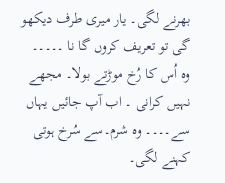بھرنے لگی۔ یار میری طرف دیکھو گی تو تعریف کروں گا نا ۔۔۔۔۔ وہ اُس کا رُخ موڑتے بولا۔ مجھے نہیں کرانی ۔ اب آپ جائیں یہاں سے۔۔۔۔ وہ شرم۔سے سُرخ ہوتی کہنے لگی۔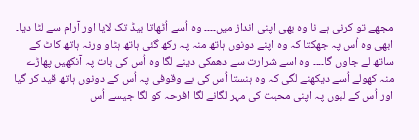مجھے تو کرنی ہے نا وہ بھی اپنی انداز میں۔۔۔۔ وہ اُسے اُٹھاتا بیڈ تک لایا اور آرام سے لٹا دیا۔ ابھی وہ اُس پہ جھکتا کہ وہ اپنے دونوں ہاتھ منہ پہ رکھ گئی ہاتھ ہٹاو ورنہ ہاتھ کاٹ کے ساتھ لے جاوں گا۔۔۔۔ وہ اسے شرارت سے دھمکی دینے لگا وہ اُس کی بات پہ آنکھیں پھاڑے منہ کھولے اُسے دیکھنے لگی کہ وہ ہنستا اُس کی بے وقوفی پہ اُس کے دونوں ہاتھ قید کر گیا اور اُس کے لبوں پہ اپنی محبت کی مہر لگانے لگا افرحہ کو لگا جیسے اُس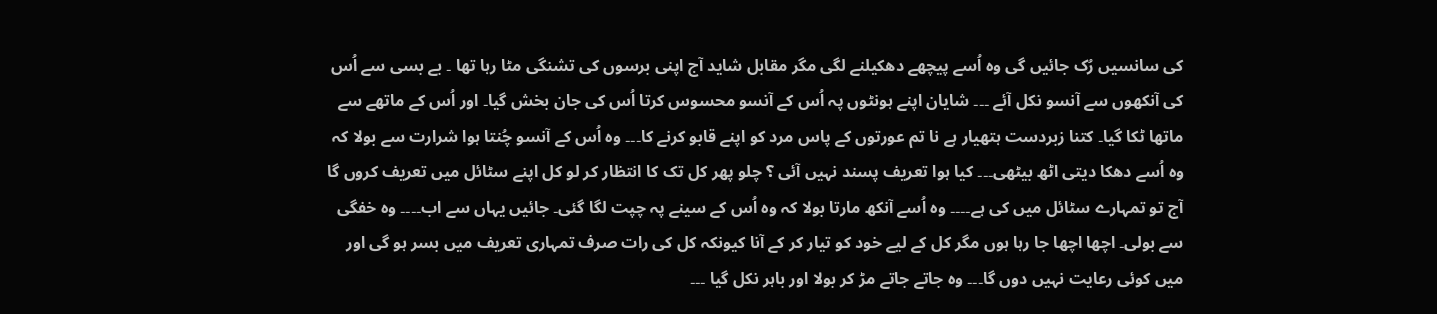کی سانسیں رُک جائیں گی وہ اُسے پیچھے دھکیلنے لگی مگر مقابل شاید آج اپنی برسوں کی تشنگی مٹا رہا تھا ۔ بے بسی سے اُس کی آنکھوں سے آنسو نکل آئے ۔۔۔ شایان اپنے ہونٹوں پہ اُس کے آنسو محسوس کرتا اُس کی جان بخش گیا۔ اور اُس کے ماتھے سے ماتھا ٹکا گیا۔ کتنا زبردست ہتھیار ہے نا تم عورتوں کے پاس مرد کو اپنے قابو کرنے کا۔۔۔ وہ اُس کے آنسو چُنتا ہوا شرارت سے بولا کہ وہ اُسے دھکا دیتی اٹھ بیٹھی۔۔۔ کیا ہوا تعریف پسند نہیں آئی ؟ چلو پھر کل تک کا انتظار کر لو کل اپنے سٹائل میں تعریف کروں گا آج تو تمہارے سٹائل میں کی ہے۔۔۔۔ وہ اُسے آنکھ مارتا بولا کہ وہ اُس کے سینے پہ چپت لگا گئی۔ جائیں یہاں سے اب۔۔۔۔ وہ خفگی سے بولی۔ اچھا اچھا جا رہا ہوں مگر کل کے لیے خود کو تیار کر کے آنا کیونکہ کل کی رات صرف تمہاری تعریف میں بسر ہو گی اور میں کوئی رعایت نہیں دوں گا۔۔۔ وہ جاتے جاتے مڑ کر بولا اور باہر نکل گیا ۔۔۔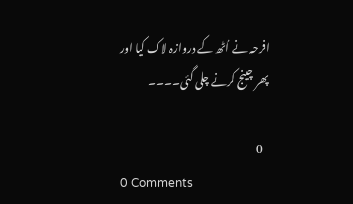افرحہ نے اُٹھ کے دروازہ لاک کیا اور پھر چینج کرنے چلی گئی۔۔۔۔

   0
0 Comments